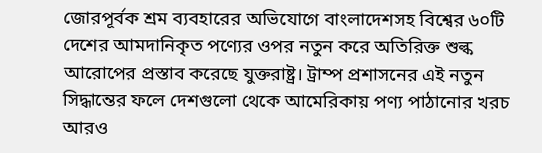জোরপূর্বক শ্রম ব্যবহারের অভিযোগে বাংলাদেশসহ বিশ্বের ৬০টি দেশের আমদানিকৃত পণ্যের ওপর নতুন করে অতিরিক্ত শুল্ক আরোপের প্রস্তাব করেছে যুক্তরাষ্ট্র। ট্রাম্প প্রশাসনের এই নতুন সিদ্ধান্তের ফলে দেশগুলো থেকে আমেরিকায় পণ্য পাঠানোর খরচ আরও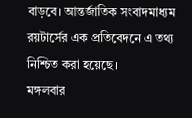বাড়বে। আন্তর্জাতিক সংবাদমাধ্যম রয়টার্সের এক প্রতিবেদনে এ তথ্য নিশ্চিত করা হয়েছে।
মঙ্গলবার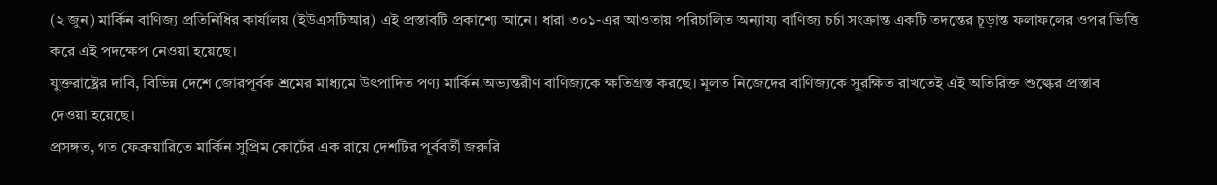(২ জুন) মার্কিন বাণিজ্য প্রতিনিধির কার্যালয় (ইউএসটিআর) এই প্রস্তাবটি প্রকাশ্যে আনে। ধারা ৩০১-এর আওতায় পরিচালিত অন্যায্য বাণিজ্য চর্চা সংক্রান্ত একটি তদন্তের চূড়ান্ত ফলাফলের ওপর ভিত্তি করে এই পদক্ষেপ নেওয়া হয়েছে।
যুক্তরাষ্ট্রের দাবি, বিভিন্ন দেশে জোরপূর্বক শ্রমের মাধ্যমে উৎপাদিত পণ্য মার্কিন অভ্যন্তরীণ বাণিজ্যকে ক্ষতিগ্রস্ত করছে। মূলত নিজেদের বাণিজ্যকে সুরক্ষিত রাখতেই এই অতিরিক্ত শুল্কের প্রস্তাব দেওয়া হয়েছে।
প্রসঙ্গত, গত ফেব্রুয়ারিতে মার্কিন সুপ্রিম কোর্টের এক রায়ে দেশটির পূর্ববর্তী জরুরি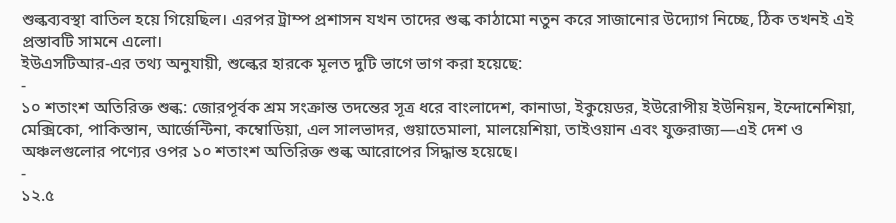শুল্কব্যবস্থা বাতিল হয়ে গিয়েছিল। এরপর ট্রাম্প প্রশাসন যখন তাদের শুল্ক কাঠামো নতুন করে সাজানোর উদ্যোগ নিচ্ছে, ঠিক তখনই এই প্রস্তাবটি সামনে এলো।
ইউএসটিআর-এর তথ্য অনুযায়ী, শুল্কের হারকে মূলত দুটি ভাগে ভাগ করা হয়েছে:
-
১০ শতাংশ অতিরিক্ত শুল্ক: জোরপূর্বক শ্রম সংক্রান্ত তদন্তের সূত্র ধরে বাংলাদেশ, কানাডা, ইকুয়েডর, ইউরোপীয় ইউনিয়ন, ইন্দোনেশিয়া, মেক্সিকো, পাকিস্তান, আর্জেন্টিনা, কম্বোডিয়া, এল সালভাদর, গুয়াতেমালা, মালয়েশিয়া, তাইওয়ান এবং যুক্তরাজ্য—এই দেশ ও অঞ্চলগুলোর পণ্যের ওপর ১০ শতাংশ অতিরিক্ত শুল্ক আরোপের সিদ্ধান্ত হয়েছে।
-
১২.৫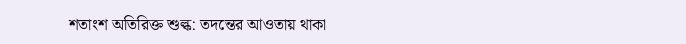শতাংশ অতিরিক্ত শুল্ক: তদন্তের আওতায় থাকা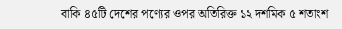বাকি ৪৫টি দেশের পণ্যের ওপর অতিরিক্ত ১২ দশমিক ৫ শতাংশ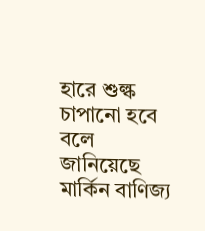হারে শুল্ক চাপানো হবে বলে জানিয়েছে মার্কিন বাণিজ্য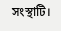সংস্থাটি।